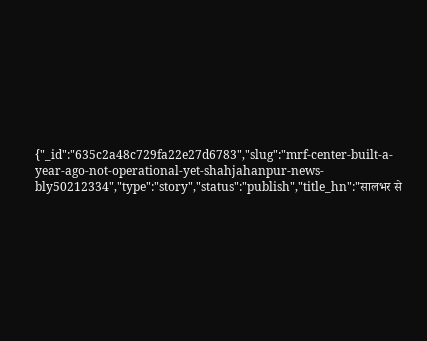{"_id":"635c2a48c729fa22e27d6783","slug":"mrf-center-built-a-year-ago-not-operational-yet-shahjahanpur-news-bly50212334","type":"story","status":"publish","title_hn":"सालभर से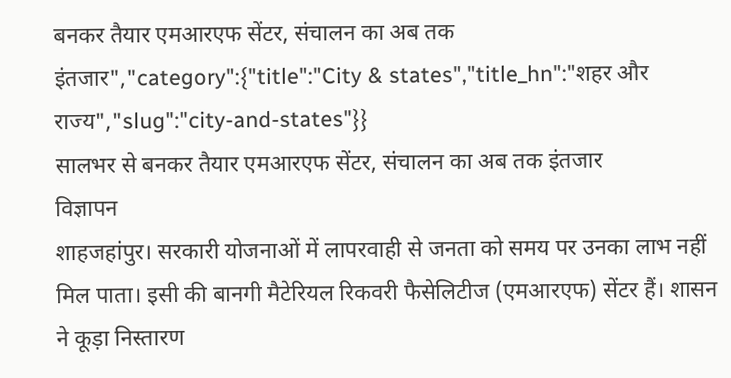बनकर तैयार एमआरएफ सेंटर, संचालन का अब तक इंतजार","category":{"title":"City & states","title_hn":"शहर और राज्य","slug":"city-and-states"}}
सालभर से बनकर तैयार एमआरएफ सेंटर, संचालन का अब तक इंतजार
विज्ञापन
शाहजहांपुर। सरकारी योजनाओं में लापरवाही से जनता को समय पर उनका लाभ नहीं मिल पाता। इसी की बानगी मैटेरियल रिकवरी फैसेलिटीज (एमआरएफ) सेंटर हैं। शासन ने कूड़ा निस्तारण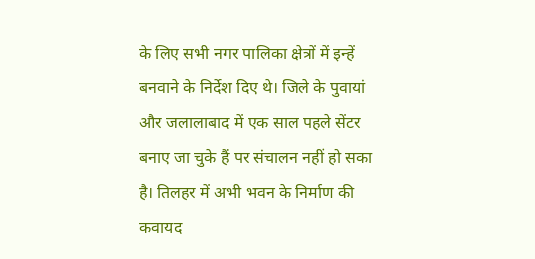के लिए सभी नगर पालिका क्षेत्रों में इन्हें बनवाने के निर्देश दिए थे। जिले के पुवायां और जलालाबाद में एक साल पहले सेंटर बनाए जा चुके हैं पर संचालन नहीं हो सका है। तिलहर में अभी भवन के निर्माण की कवायद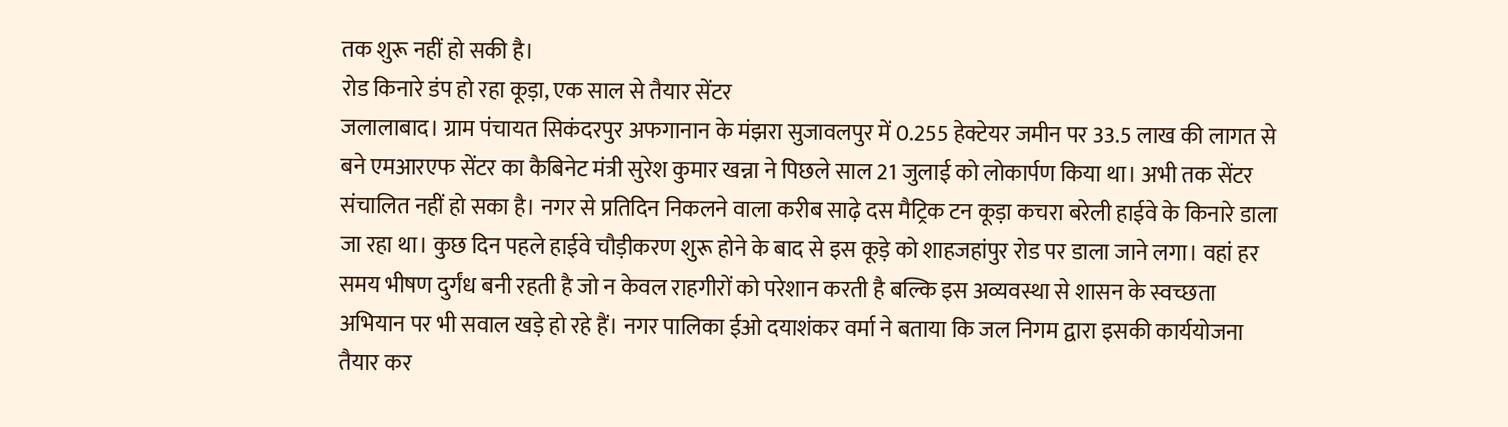तक शुरू नहीं हो सकी है।
रोड किनारे डंप हो रहा कूड़ा, एक साल से तैयार सेंटर
जलालाबाद। ग्राम पंचायत सिकंदरपुर अफगानान के मंझरा सुजावलपुर में 0.255 हेक्टेयर जमीन पर 33.5 लाख की लागत से बने एमआरएफ सेंटर का कैबिनेट मंत्री सुरेश कुमार खन्ना ने पिछले साल 21 जुलाई को लोकार्पण किया था। अभी तक सेंटर संचालित नहीं हो सका है। नगर से प्रतिदिन निकलने वाला करीब साढ़े दस मैट्रिक टन कूड़ा कचरा बरेली हाईवे के किनारे डाला जा रहा था। कुछ दिन पहले हाईवे चौड़ीकरण शुरू होने के बाद से इस कूड़े को शाहजहांपुर रोड पर डाला जाने लगा। वहां हर समय भीषण दुर्गंध बनी रहती है जो न केवल राहगीरों को परेशान करती है बल्कि इस अव्यवस्था से शासन के स्वच्छता अभियान पर भी सवाल खड़े हो रहे हैं। नगर पालिका ईओ दयाशंकर वर्मा ने बताया कि जल निगम द्वारा इसकी कार्ययोजना तैयार कर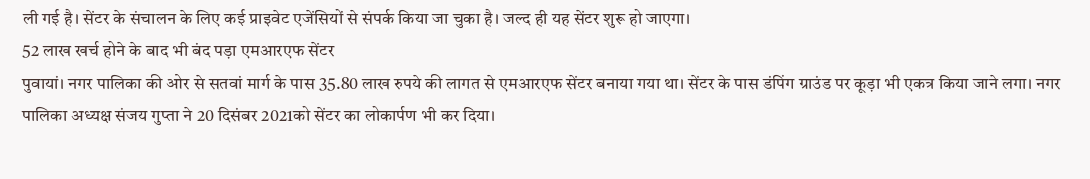ली गई है। सेंटर के संचालन के लिए कई प्राइवेट एजेंसियों से संपर्क किया जा चुका है। जल्द ही यह सेंटर शुरू हो जाएगा।
52 लाख खर्च होने के बाद भी बंद पड़ा एमआरएफ सेंटर
पुवायां। नगर पालिका की ओर से सतवां मार्ग के पास 35.80 लाख रुपये की लागत से एमआरएफ सेंटर बनाया गया था। सेंटर के पास डंपिंग ग्राउंड पर कूड़ा भी एकत्र किया जाने लगा। नगर पालिका अध्यक्ष संजय गुप्ता ने 20 दिसंबर 2021को सेंटर का लोकार्पण भी कर दिया।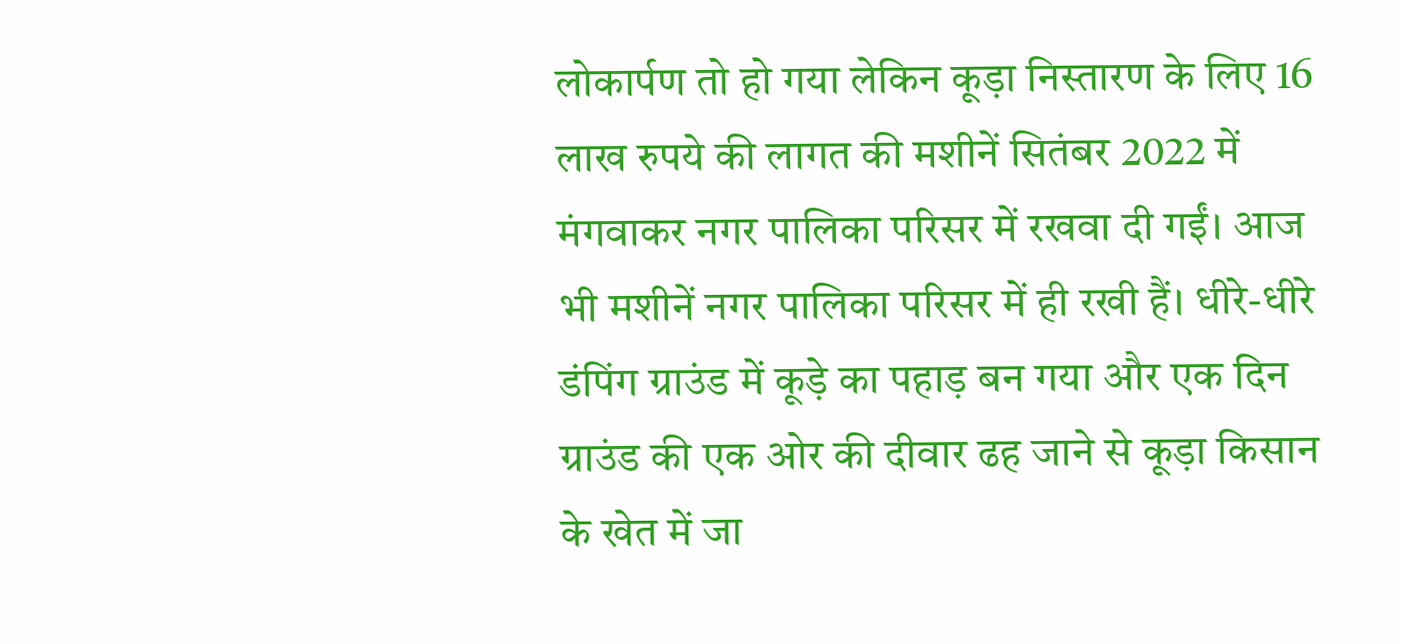लोकार्पण तो हो गया लेकिन कूड़ा निस्तारण के लिए 16 लाख रुपये की लागत की मशीनें सितंबर 2022 में मंगवाकर नगर पालिका परिसर में रखवा दी गईं। आज भी मशीनें नगर पालिका परिसर में ही रखी हैं। धीरे-धीरे डंपिंग ग्राउंड में कूड़े का पहाड़ बन गया और एक दिन ग्राउंड की एक ओर की दीवार ढह जाने से कूड़ा किसान के खेत में जा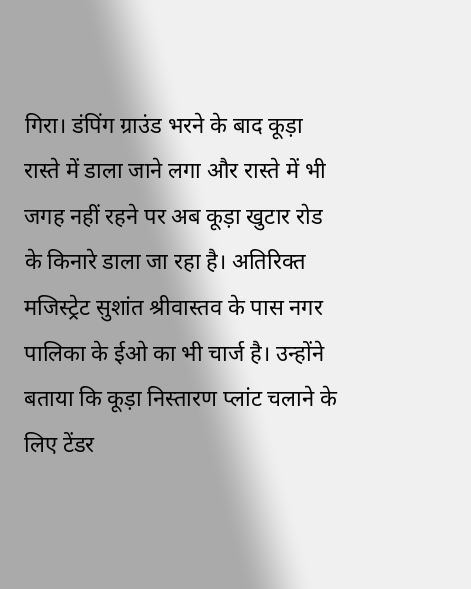गिरा। डंपिंग ग्राउंड भरने के बाद कूड़ा रास्ते में डाला जाने लगा और रास्ते में भी जगह नहीं रहने पर अब कूड़ा खुटार रोड के किनारे डाला जा रहा है। अतिरिक्त मजिस्ट्रेट सुशांत श्रीवास्तव के पास नगर पालिका के ईओ का भी चार्ज है। उन्होंने बताया कि कूड़ा निस्तारण प्लांट चलाने के लिए टेंडर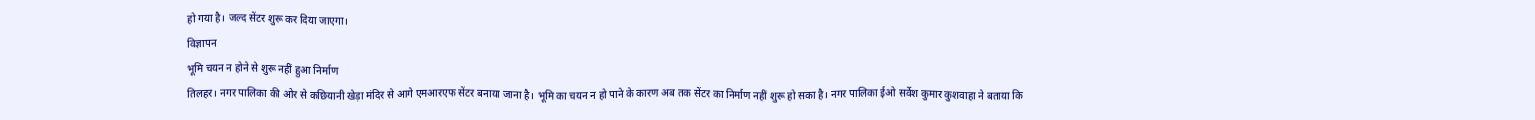हो गया है। जल्द सेंटर शुरू कर दिया जाएगा।
विज्ञापन
भूमि चयन न होने से शुरू नहीं हुआ निर्माण
तिलहर। नगर पालिका की ओर से कछियानी खेड़ा मंदिर से आगे एमआरएफ सेंटर बनाया जाना है। भूमि का चयन न हो पाने के कारण अब तक सेंटर का निर्माण नहीं शुरू हो सका है। नगर पालिका ईओ सर्वेश कुमार कुशवाहा ने बताया कि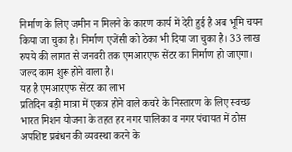निर्माण के लिए जमीन न मिलने के कारण कार्य में देरी हुई है अब भूमि चयन किया जा चुका है। निर्माण एजेंसी को ठेका भी दिया जा चुका है। 33 लाख रुपये की लागत से जनवरी तक एमआरएफ सेंटर का निर्माण हो जाएगा। जल्द काम शुरू होने वाला है।
यह है एमआरएफ सेंटर का लाभ
प्रतिदिन बड़ी मात्रा में एकत्र होने वाले कचरे के निस्तारण के लिए स्वच्छ भारत मिशन योजना के तहत हर नगर पालिका व नगर पंचायत में ठोस अपशिष्ट प्रबंधन की व्यवस्था करने के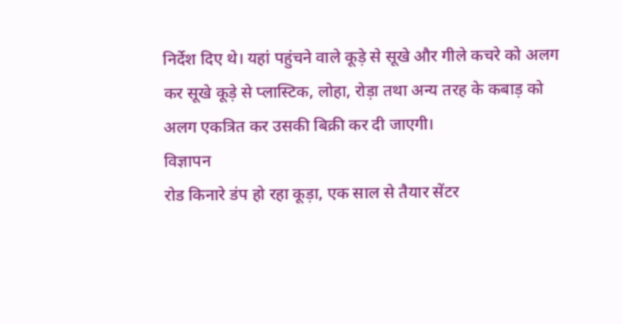निर्देश दिए थे। यहां पहुंचने वाले कूड़े से सूखे और गीले कचरे को अलग कर सूखे कूड़े से प्लास्टिक, लोहा, रोड़ा तथा अन्य तरह के कबाड़ को अलग एकत्रित कर उसकी बिक्री कर दी जाएगी।
विज्ञापन
रोड किनारे डंप हो रहा कूड़ा, एक साल से तैयार सेंटर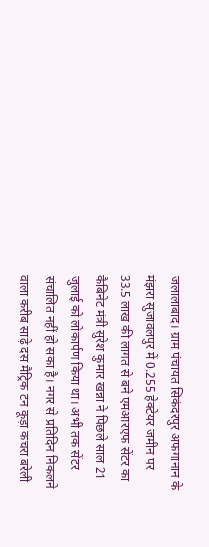जलालाबाद। ग्राम पंचायत सिकंदरपुर अफगानान के मंझरा सुजावलपुर में 0.255 हेक्टेयर जमीन पर 33.5 लाख की लागत से बने एमआरएफ सेंटर का कैबिनेट मंत्री सुरेश कुमार खन्ना ने पिछले साल 21 जुलाई को लोकार्पण किया था। अभी तक सेंटर संचालित नहीं हो सका है। नगर से प्रतिदिन निकलने वाला करीब साढ़े दस मैट्रिक टन कूड़ा कचरा बरेली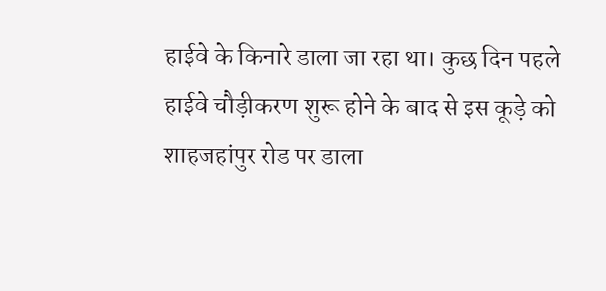हाईवे के किनारे डाला जा रहा था। कुछ दिन पहले हाईवे चौड़ीकरण शुरू होने के बाद से इस कूड़े को शाहजहांपुर रोड पर डाला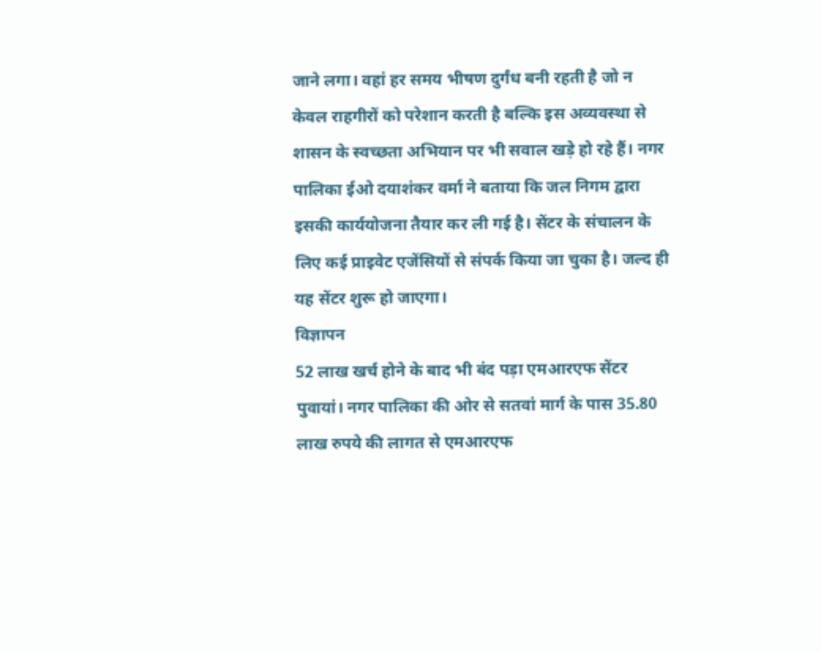जाने लगा। वहां हर समय भीषण दुर्गंध बनी रहती है जो न केवल राहगीरों को परेशान करती है बल्कि इस अव्यवस्था से शासन के स्वच्छता अभियान पर भी सवाल खड़े हो रहे हैं। नगर पालिका ईओ दयाशंकर वर्मा ने बताया कि जल निगम द्वारा इसकी कार्ययोजना तैयार कर ली गई है। सेंटर के संचालन के लिए कई प्राइवेट एजेंसियों से संपर्क किया जा चुका है। जल्द ही यह सेंटर शुरू हो जाएगा।
विज्ञापन
52 लाख खर्च होने के बाद भी बंद पड़ा एमआरएफ सेंटर
पुवायां। नगर पालिका की ओर से सतवां मार्ग के पास 35.80 लाख रुपये की लागत से एमआरएफ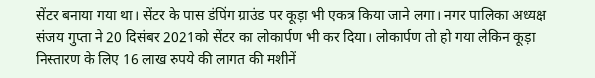सेंटर बनाया गया था। सेंटर के पास डंपिंग ग्राउंड पर कूड़ा भी एकत्र किया जाने लगा। नगर पालिका अध्यक्ष संजय गुप्ता ने 20 दिसंबर 2021को सेंटर का लोकार्पण भी कर दिया। लोकार्पण तो हो गया लेकिन कूड़ा निस्तारण के लिए 16 लाख रुपये की लागत की मशीनें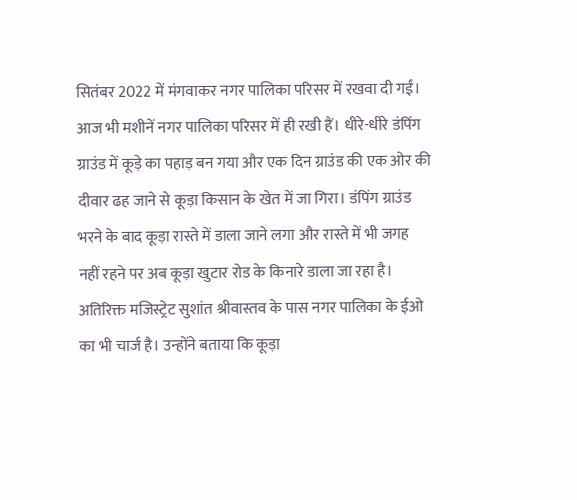सितंबर 2022 में मंगवाकर नगर पालिका परिसर में रखवा दी गईं। आज भी मशीनें नगर पालिका परिसर में ही रखी हैं। धीरे-धीरे डंपिंग ग्राउंड में कूड़े का पहाड़ बन गया और एक दिन ग्राउंड की एक ओर की दीवार ढह जाने से कूड़ा किसान के खेत में जा गिरा। डंपिंग ग्राउंड भरने के बाद कूड़ा रास्ते में डाला जाने लगा और रास्ते में भी जगह नहीं रहने पर अब कूड़ा खुटार रोड के किनारे डाला जा रहा है। अतिरिक्त मजिस्ट्रेट सुशांत श्रीवास्तव के पास नगर पालिका के ईओ का भी चार्ज है। उन्होंने बताया कि कूड़ा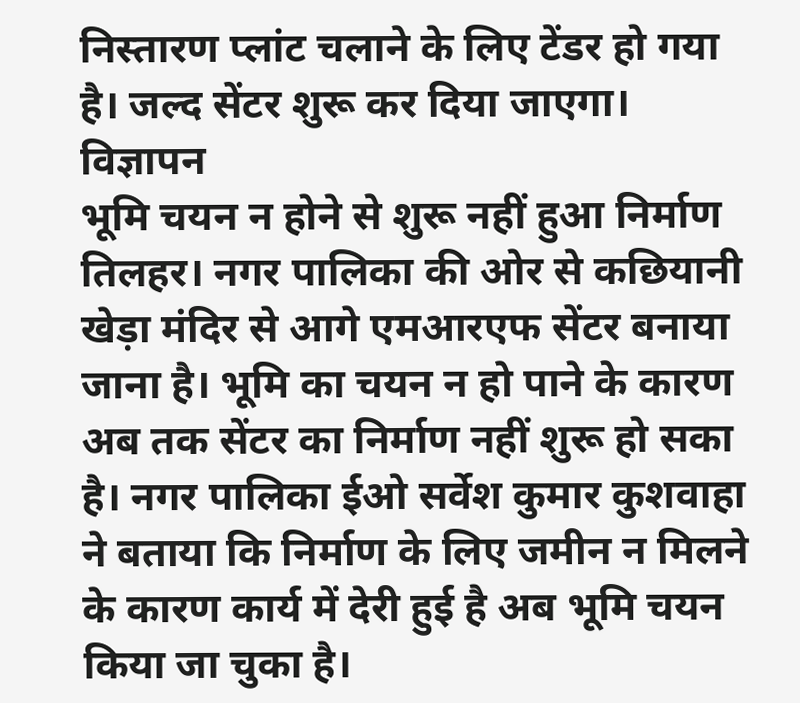निस्तारण प्लांट चलाने के लिए टेंडर हो गया है। जल्द सेंटर शुरू कर दिया जाएगा।
विज्ञापन
भूमि चयन न होने से शुरू नहीं हुआ निर्माण
तिलहर। नगर पालिका की ओर से कछियानी खेड़ा मंदिर से आगे एमआरएफ सेंटर बनाया जाना है। भूमि का चयन न हो पाने के कारण अब तक सेंटर का निर्माण नहीं शुरू हो सका है। नगर पालिका ईओ सर्वेश कुमार कुशवाहा ने बताया कि निर्माण के लिए जमीन न मिलने के कारण कार्य में देरी हुई है अब भूमि चयन किया जा चुका है।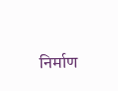निर्माण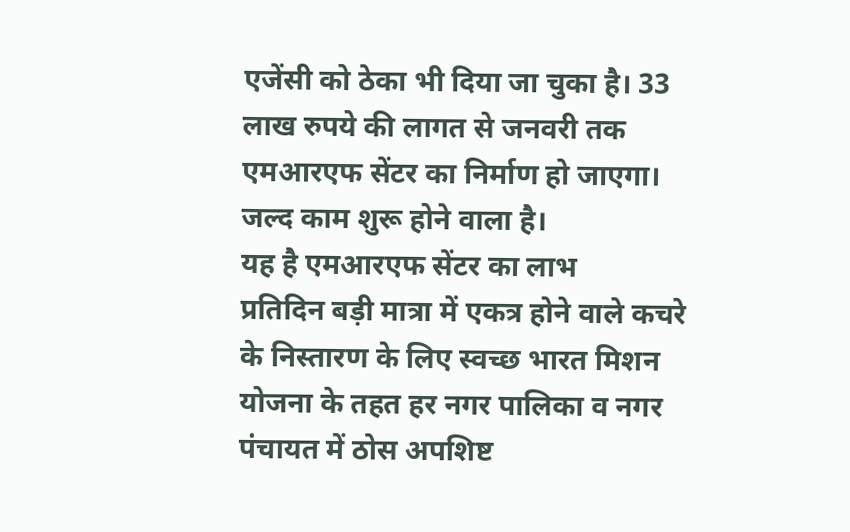एजेंसी को ठेका भी दिया जा चुका है। 33 लाख रुपये की लागत से जनवरी तक एमआरएफ सेंटर का निर्माण हो जाएगा। जल्द काम शुरू होने वाला है।
यह है एमआरएफ सेंटर का लाभ
प्रतिदिन बड़ी मात्रा में एकत्र होने वाले कचरे के निस्तारण के लिए स्वच्छ भारत मिशन योजना के तहत हर नगर पालिका व नगर पंचायत में ठोस अपशिष्ट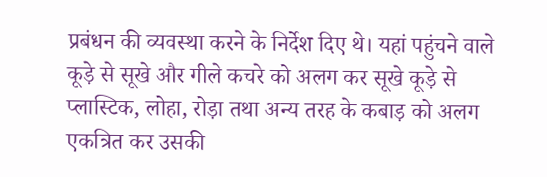प्रबंधन की व्यवस्था करने के निर्देश दिए थे। यहां पहुंचने वाले कूड़े से सूखे और गीले कचरे को अलग कर सूखे कूड़े से प्लास्टिक, लोहा, रोड़ा तथा अन्य तरह के कबाड़ को अलग एकत्रित कर उसकी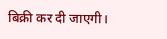बिक्री कर दी जाएगी।